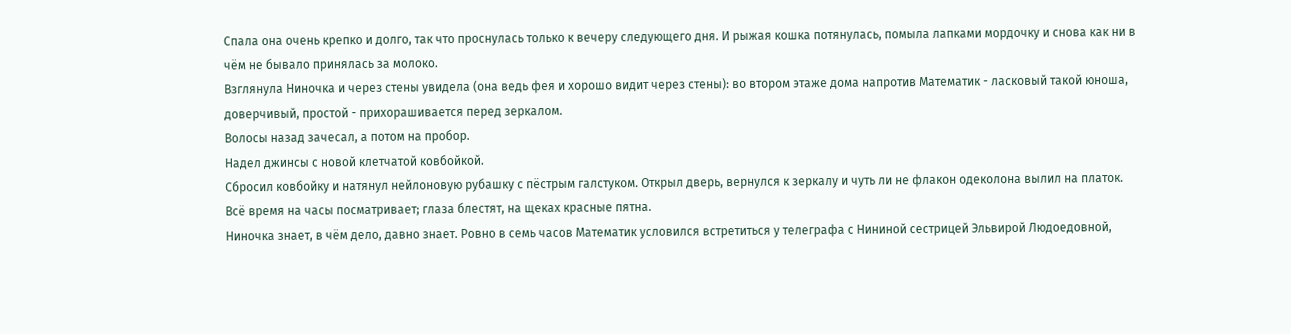Спала она очень крепко и долго, так что проснулась только к вечеру следующего дня. И рыжая кошка потянулась, помыла лапками мордочку и снова как ни в чём не бывало принялась за молоко.
Взглянула Ниночка и через стены увидела (она ведь фея и хорошо видит через стены): во втором этаже дома напротив Математик - ласковый такой юноша, доверчивый, простой - прихорашивается перед зеркалом.
Волосы назад зачесал, а потом на пробор.
Надел джинсы с новой клетчатой ковбойкой.
Сбросил ковбойку и натянул нейлоновую рубашку с пёстрым галстуком. Открыл дверь, вернулся к зеркалу и чуть ли не флакон одеколона вылил на платок.
Всё время на часы посматривает; глаза блестят, на щеках красные пятна.
Ниночка знает, в чём дело, давно знает. Ровно в семь часов Математик условился встретиться у телеграфа с Нининой сестрицей Эльвирой Людоедовной,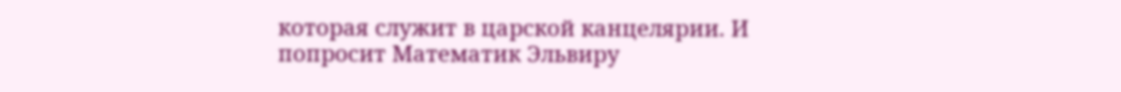которая служит в царской канцелярии. И попросит Математик Эльвиру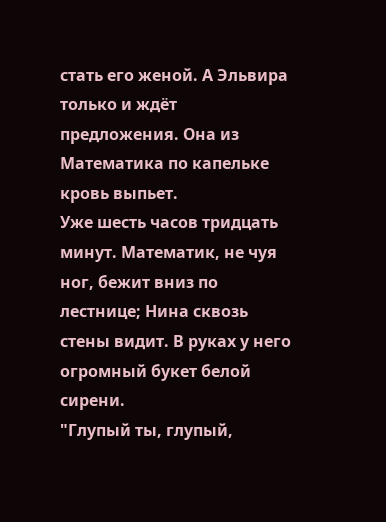стать его женой. А Эльвира только и ждёт предложения. Она из Математика по капельке кровь выпьет.
Уже шесть часов тридцать минут. Математик, не чуя ног, бежит вниз по лестнице; Нина сквозь стены видит. В руках у него огромный букет белой сирени.
"Глупый ты, глупый,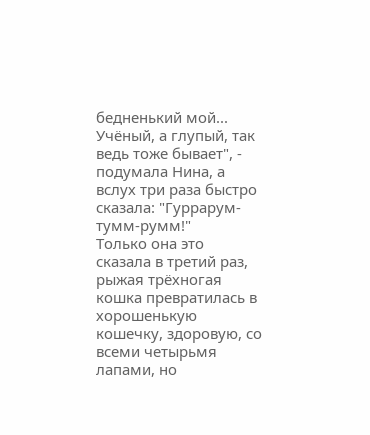бедненький мой... Учёный, а глупый, так ведь тоже бывает", - подумала Нина, а вслух три раза быстро сказала: "Гуррарум-тумм-румм!"
Только она это сказала в третий раз, рыжая трёхногая кошка превратилась в хорошенькую кошечку, здоровую, со всеми четырьмя лапами, но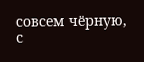совсем чёрную, с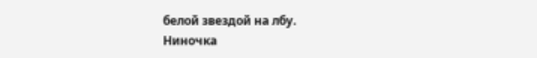белой звездой на лбу.
Ниночка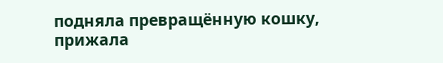подняла превращённую кошку, прижала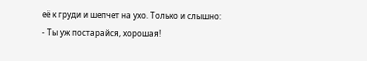её к груди и шепчет на ухо. Только и слышно:
- Ты уж постарайся, хорошая!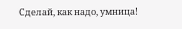Сделай, как надо, умница!